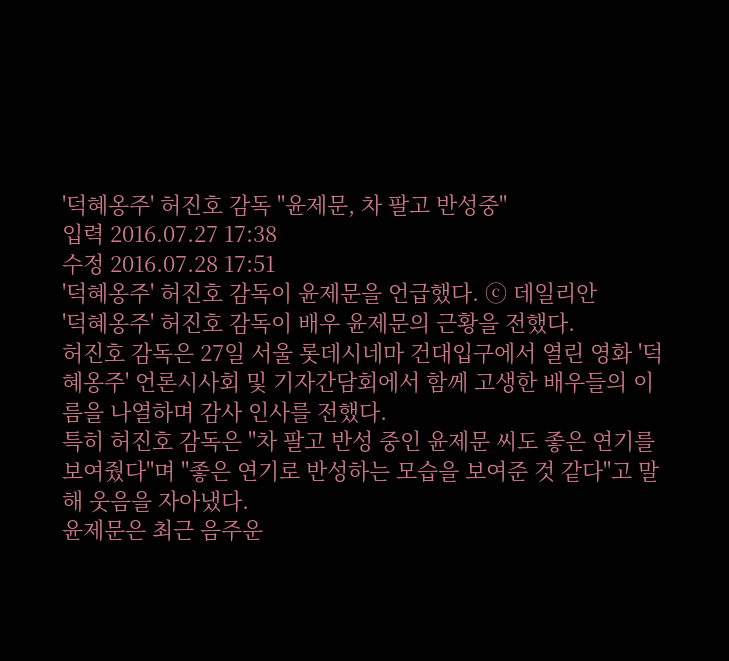'덕혜옹주' 허진호 감독 "윤제문, 차 팔고 반성중"
입력 2016.07.27 17:38
수정 2016.07.28 17:51
'덕혜옹주' 허진호 감독이 윤제문을 언급했다. ⓒ 데일리안
'덕혜옹주' 허진호 감독이 배우 윤제문의 근황을 전했다.
허진호 감독은 27일 서울 롯데시네마 건대입구에서 열린 영화 '덕혜옹주' 언론시사회 및 기자간담회에서 함께 고생한 배우들의 이름을 나열하며 감사 인사를 전했다.
특히 허진호 감독은 "차 팔고 반성 중인 윤제문 씨도 좋은 연기를 보여줬다"며 "좋은 연기로 반성하는 모습을 보여준 것 같다"고 말해 웃음을 자아냈다.
윤제문은 최근 음주운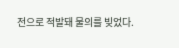전으로 적발돼 물의를 빚었다.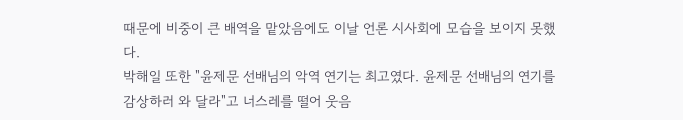때문에 비중이 큰 배역을 맡았음에도 이날 언론 시사회에 모습을 보이지 못했다.
박해일 또한 "윤제문 선배님의 악역 연기는 최고였다. 윤제문 선배님의 연기를 감상하러 와 달라"고 너스레를 떨어 웃음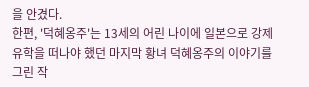을 안겼다.
한편, '덕혜옹주'는 13세의 어린 나이에 일본으로 강제 유학을 떠나야 했던 마지막 황녀 덕혜옹주의 이야기를 그린 작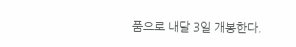품으로 내달 3일 개봉한다.